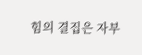힘의 결집은 자부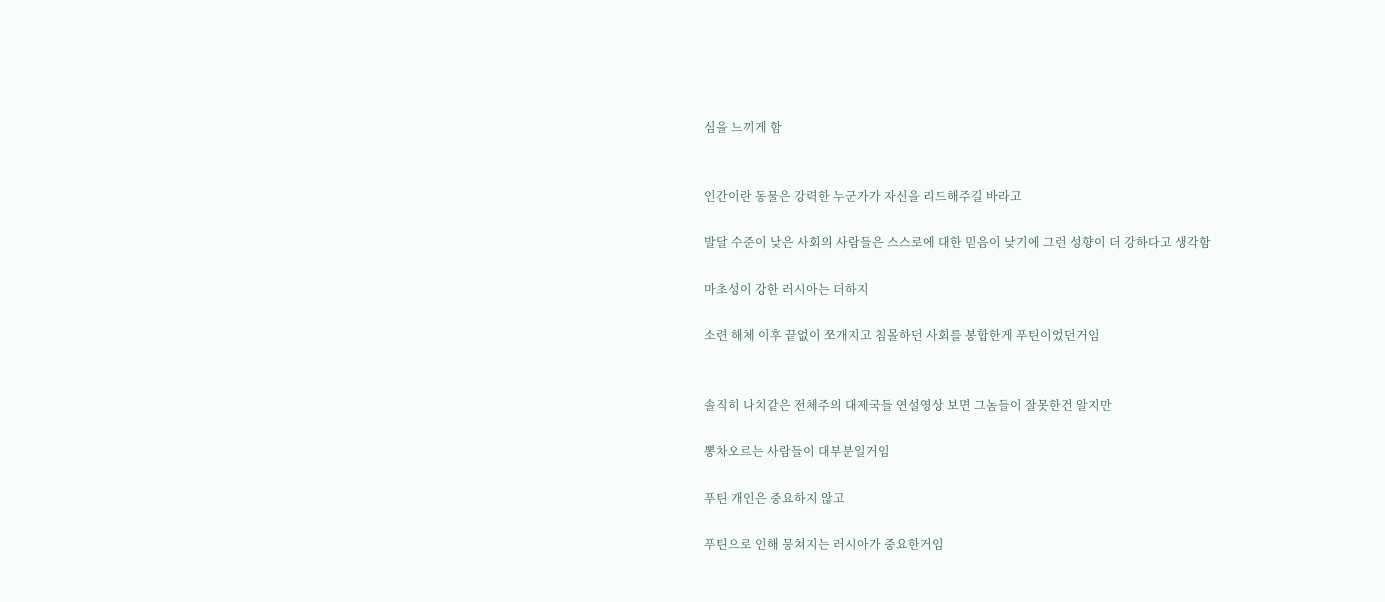심을 느끼게 함


인간이란 동물은 강력한 누군가가 자신을 리드해주길 바라고

발달 수준이 낮은 사회의 사람들은 스스로에 대한 믿음이 낮기에 그런 성향이 더 강하다고 생각함

마초성이 강한 러시아는 더하지

소련 해체 이후 끝없이 쪼개지고 침몰하던 사회를 봉합한게 푸틴이었던거임


솔직히 나치같은 전체주의 대제국들 연설영상 보면 그놈들이 잘못한건 알지만

뽕차오르는 사람들이 대부분일거임

푸틴 개인은 중요하지 않고

푸틴으로 인해 뭉쳐지는 러시아가 중요한거임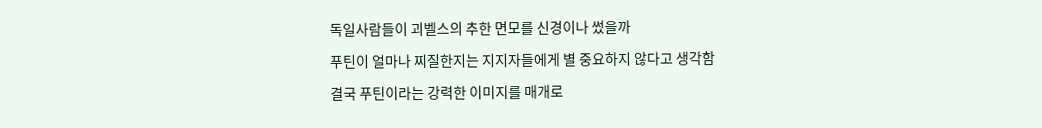독일사람들이 괴벨스의 추한 면모를 신경이나 썼을까

푸틴이 얼마나 찌질한지는 지지자들에게 별 중요하지 않다고 생각함

결국 푸틴이라는 강력한 이미지를 매개로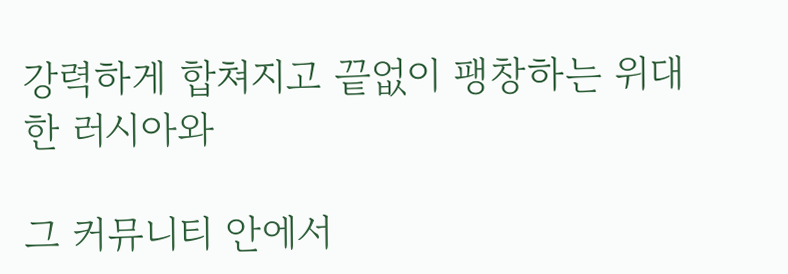강력하게 합쳐지고 끝없이 팽창하는 위대한 러시아와

그 커뮤니티 안에서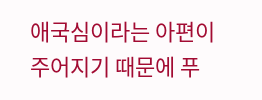애국심이라는 아편이 주어지기 때문에 푸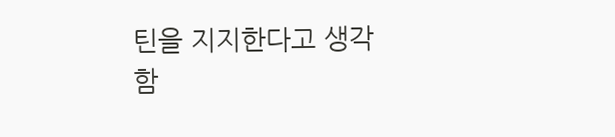틴을 지지한다고 생각함